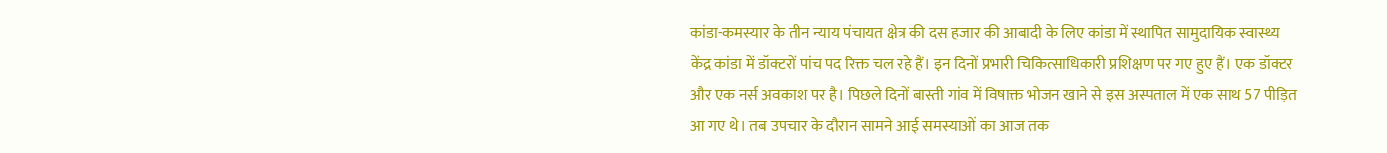कांडा-कमस्यार के तीन न्याय पंचायत क्षेत्र की दस हजार की आबादी के लिए कांडा में स्थापित सामुदायिक स्वास्थ्य केंद्र कांडा में डॉक्टरों पांच पद रिक्त चल रहे हैं। इन दिनों प्रभारी चिकित्साधिकारी प्रशिक्षण पर गए हुए हैं। एक डॉक्टर और एक नर्स अवकाश पर है। पिछले दिनों बास्ती गांव में विषाक्त भोजन खाने से इस अस्पताल में एक साथ 57 पीड़ित आ गए थे। तब उपचार के दौरान सामने आई समस्याओं का आज तक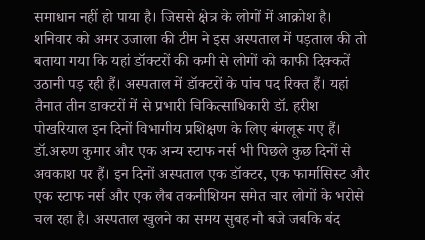समाधान नहीं हो पाया है। जिससे क्षेत्र के लोगों में आक्रोश है।
शनिवार को अमर उजाला की टीम ने इस अस्पताल में पड़ताल की तो बताया गया कि यहां डॉक्टरों की कमी से लोगों को काफी दिक्कतें उठानी पड़ रही हैं। अस्पताल में डॉक्टरों के पांच पद रिक्त हैं। यहां तैनात तीन डाक्टरों में से प्रभारी चिकित्साधिकारी डॉ. हरीश पोखरियाल इन दिनों विभागीय प्रशिक्षण के लिए बंगलूरू गए हैं। डॉ.अरुण कुमार और एक अन्य स्टाफ नर्स भी पिछले कुछ दिनों से अवकाश पर हैं। इन दिनों अस्पताल एक डॉक्टर, एक फार्मासिस्ट और एक स्टाफ नर्स और एक लैब तकनीशियन समेत चार लोगों के भरोसे चल रहा है। अस्पताल खुलने का समय सुबह नौ बजे जबकि बंद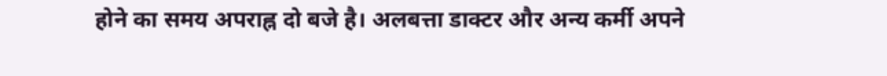होने का समय अपराह्न दो बजे है। अलबत्ता डाक्टर और अन्य कर्मी अपने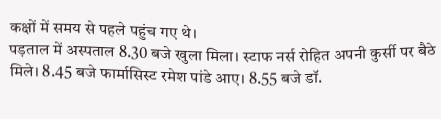कक्षों में समय से पहले पहुंच गए थे।
पड़ताल में अस्पताल 8.30 बजे खुला मिला। स्टाफ नर्स रोहित अपनी कुर्सी पर बैठे मिले। 8.45 बजे फार्मासिस्ट रमेश पांडे आए। 8.55 बजे डॉ.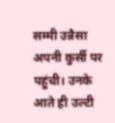सम्मी उन्नैसा अपनी कुर्सी पर पहुंची। उनके आते ही उल्टी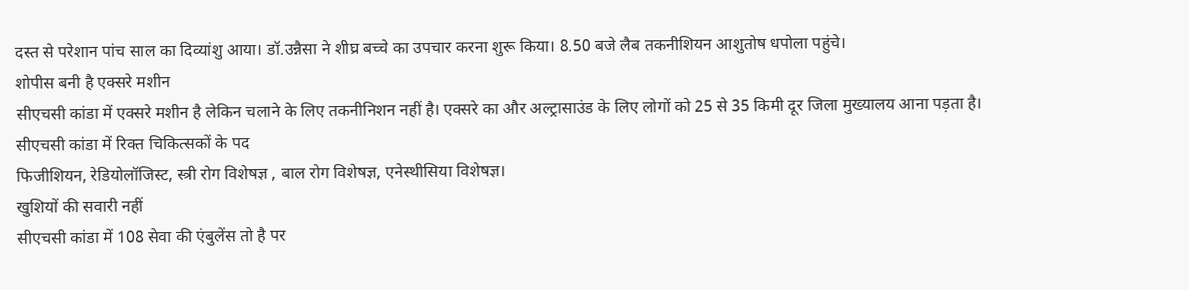दस्त से परेशान पांच साल का दिव्यांशु आया। डॉ.उन्नैसा ने शीघ्र बच्चे का उपचार करना शुरू किया। 8.50 बजे लैब तकनीशियन आशुतोष धपोला पहुंचे।
शोपीस बनी है एक्सरे मशीन
सीएचसी कांडा में एक्सरे मशीन है लेकिन चलाने के लिए तकनीनिशन नहीं है। एक्सरे का और अल्ट्रासाउंड के लिए लोगों को 25 से 35 किमी दूर जिला मुख्यालय आना पड़ता है।
सीएचसी कांडा में रिक्त चिकित्सकों के पद
फिजीशियन, रेडियोलॉजिस्ट, स्त्री रोग विशेषज्ञ , बाल रोग विशेषज्ञ, एनेस्थीसिया विशेषज्ञ।
खुशियों की सवारी नहीं
सीएचसी कांडा में 108 सेवा की एंबुलेंस तो है पर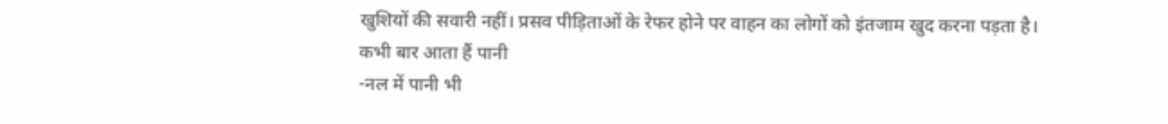खुशियों की सवारी नहीं। प्रसव पीड़िताओं के रेफर होने पर वाहन का लोगों को इंतजाम खुद करना पड़ता है।
कभी बार आता हैं पानी
-नल में पानी भी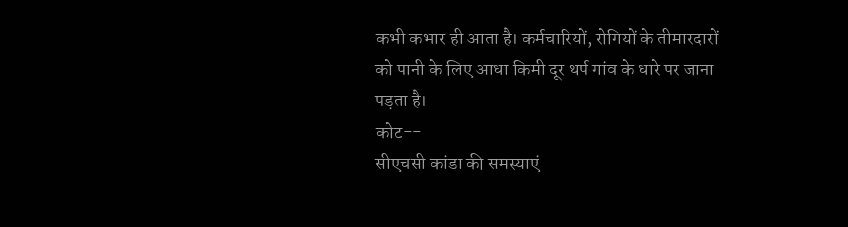कभी कभार ही आता है। कर्मचारियों, रोगियों के तीमारदारों को पानी के लिए आधा किमी दूर थर्प गांव के धारे पर जाना पड़ता है।
कोट--
सीएचसी कांडा की समस्याएं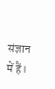संज्ञान में हैं।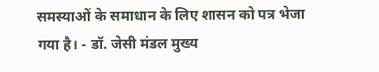समस्याओं के समाधान के लिए शासन को पत्र भेजा गया है। - डॉ. जेसी मंडल मुख्य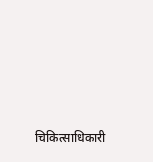चिकित्साधिकारी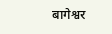बागेश्वर